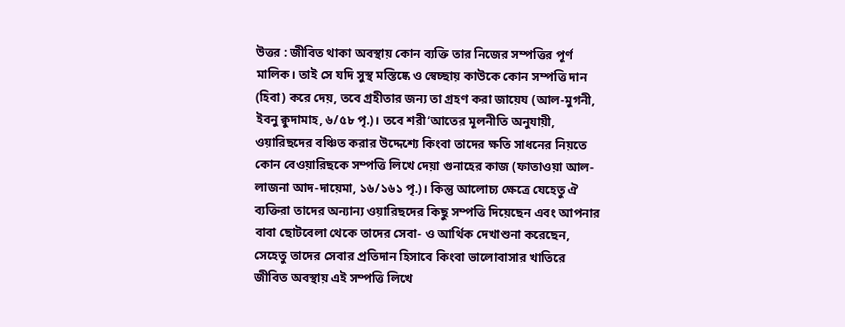উত্তর : জীবিত থাকা অবস্থায় কোন ব্যক্তি তার নিজের সম্পত্তির পূর্ণ মালিক। তাই সে যদি সুস্থ মস্তিষ্কে ও স্বেচ্ছায় কাউকে কোন সম্পত্তি দান (হিবা) করে দেয়, তবে গ্রহীতার জন্য তা গ্রহণ করা জায়েয (আল-মুগনী, ইবনু ক্বুদামাহ, ৬/৫৮ পৃ.)। তবে শরী‘আতের মূলনীতি অনুযায়ী, ওয়ারিছদের বঞ্চিত করার উদ্দেশ্যে কিংবা তাদের ক্ষতি সাধনের নিয়তে কোন বেওয়ারিছকে সম্পত্তি লিখে দেয়া গুনাহের কাজ (ফাতাওয়া আল-লাজনা আদ-দায়েমা, ১৬/১৬১ পৃ.)। কিন্তু আলোচ্য ক্ষেত্রে যেহেতু ঐ ব্যক্তিরা তাদের অন্যান্য ওয়ারিছদের কিছু সম্পত্তি দিয়েছেন এবং আপনার বাবা ছোটবেলা থেকে তাদের সেবা- ও আর্থিক দেখাশুনা করেছেন, সেহেতু তাদের সেবার প্রতিদান হিসাবে কিংবা ভালোবাসার খাতিরে জীবিত অবস্থায় এই সম্পত্তি লিখে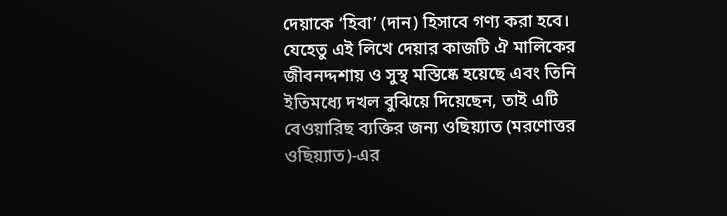দেয়াকে ‘হিবা’ (দান) হিসাবে গণ্য করা হবে। যেহেতু এই লিখে দেয়ার কাজটি ঐ মালিকের জীবনদ্দশায় ও সুস্থ মস্তিষ্কে হয়েছে এবং তিনি ইতিমধ্যে দখল বুঝিয়ে দিয়েছেন, তাই এটি বেওয়ারিছ ব্যক্তির জন্য ওছিয়্যাত (মরণোত্তর ওছিয়্যাত)-এর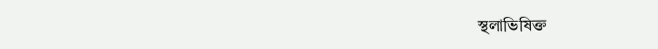স্থলাভিষিক্ত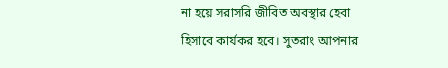না হয়ে সরাসরি জীবিত অবস্থার হেবা হিসাবে কার্যকর হবে। সুতরাং আপনার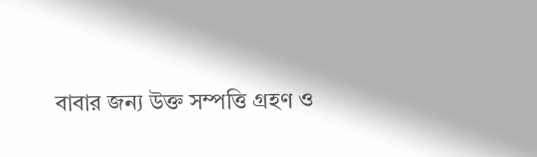বাবার জন্য উক্ত সম্পত্তি গ্রহণ ও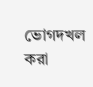ভোগদখল করা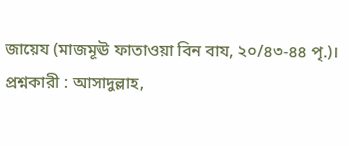জায়েয (মাজমূঊ ফাতাওয়া বিন বায, ২০/৪৩-৪৪ পৃ.)।
প্রশ্নকারী : আসাদুল্লাহ,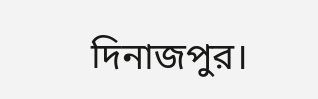দিনাজপুর।